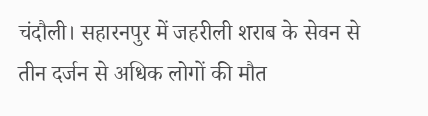चंदौली। सहारनपुर में जहरीली शराब के सेवन से तीन दर्जन से अधिक लोगों की मौत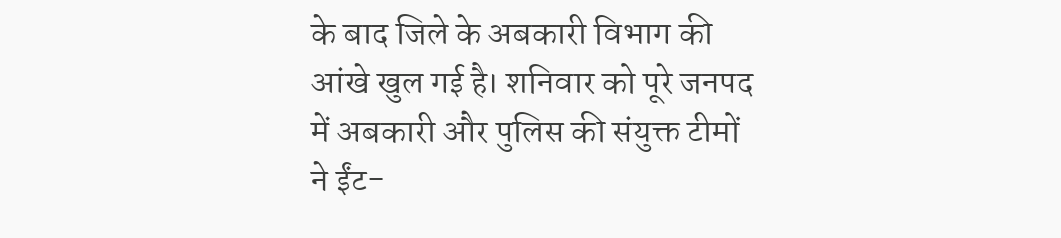के बाद जिले के अबकारी विभाग की आंखे खुल गई है। शनिवार को पूरे जनपद में अबकारी और पुलिस की संयुक्त टीमों ने ईंट-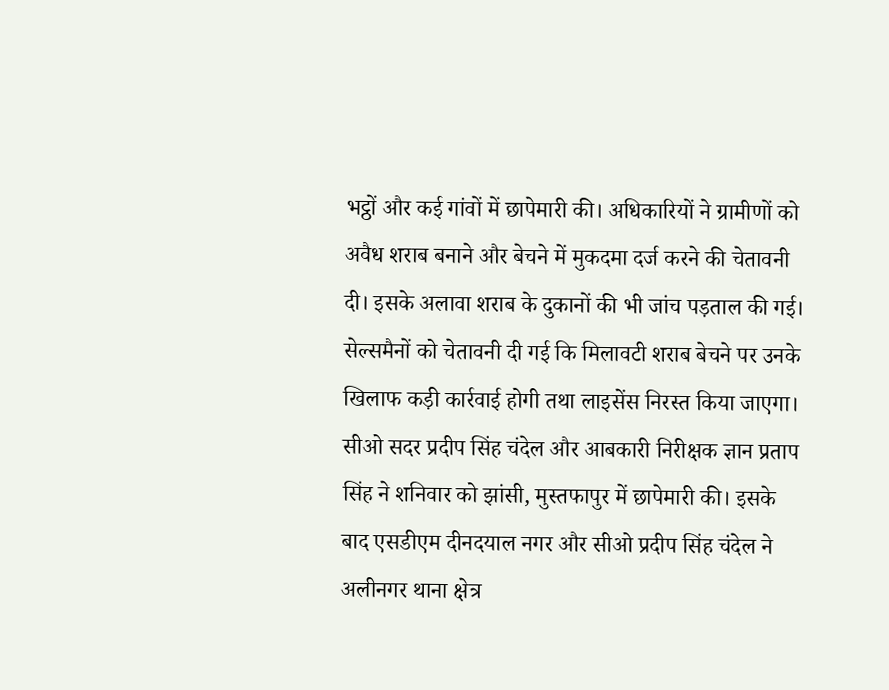भट्ठों और कई गांवों में छापेमारी की। अधिकारियों ने ग्रामीणों को अवैध शराब बनाने और बेचने में मुकदमा दर्ज करने की चेतावनी दी। इसके अलावा शराब के दुकानों की भी जांच पड़ताल की गई। सेल्समैनों को चेतावनी दी गई कि मिलावटी शराब बेचने पर उनके खिलाफ कड़ी कार्रवाई होगी तथा लाइसेंस निरस्त किया जाएगा। सीओ सदर प्रदीप सिंह चंदेल और आबकारी निरीक्षक ज्ञान प्रताप सिंह ने शनिवार को झांसी, मुस्तफापुर में छापेमारी की। इसके बाद एसडीएम दीनदयाल नगर और सीओ प्रदीप सिंह चंदेल ने अलीनगर थाना क्षेत्र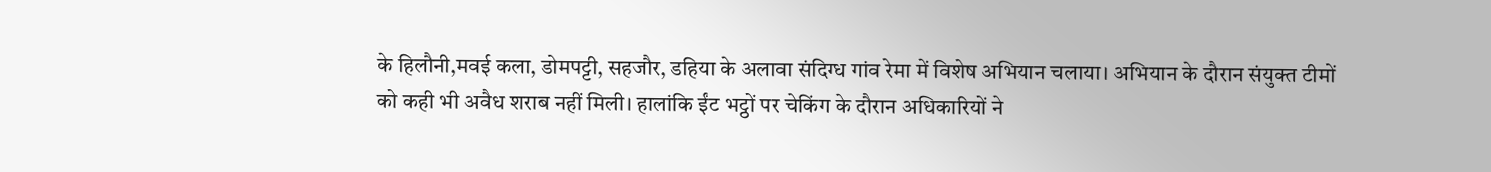के हिलौनी,मवई कला, डोमपट्टी, सहजौर, डहिया के अलावा संदिग्ध गांव रेमा में विशेष अभियान चलाया। अभियान के दौरान संयुक्त टीमों को कही भी अवैध शराब नहीं मिली। हालांकि ईंट भट्ठों पर चेकिंग के दौरान अधिकारियों ने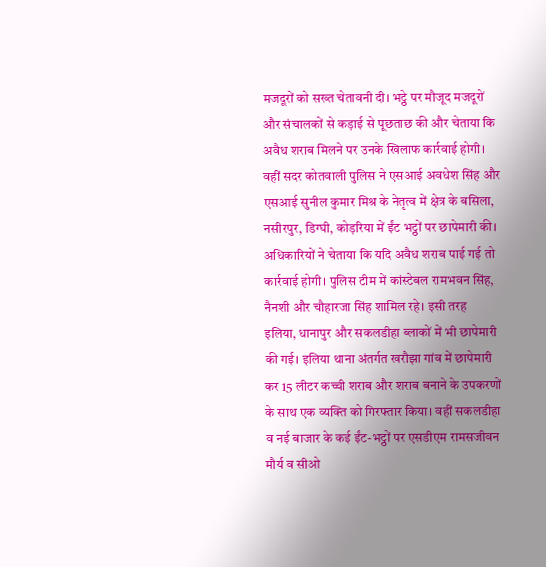मजदूरों को सख्त चेतावनी दी। भट्ठे पर मौजूद मजदूरों और संचालकों से कड़ाई से पूछताछ की और चेताया कि अवैध शराब मिलने पर उनके खिलाफ कार्रवाई होगी। वहीं सदर कोतवाली पुलिस ने एसआई अवधेश सिंह और एसआई सुनील कुमार मिश्र के नेतृत्व में क्षेत्र के बसिला, नसीरपुर, डिग्घी, कोड़रिया में ईंट भट्ठों पर छापेमारी की। अधिकारियों ने चेताया कि यदि अवैध शराब पाई गई तो कार्रवाई होगी। पुलिस टीम में कांस्टेबल रामभवन सिंह, नैनशी और चौहारजा सिंह शामिल रहे। इसी तरह इलिया, धानापुर और सकलडीहा ब्लाकों में भी छापेमारी की गई। इलिया थाना अंतर्गत खरौझा गांव में छापेमारी कर 15 लीटर कच्ची शराब और शराब बनाने के उपकरणों के साथ एक व्यक्ति को गिरफ्तार किया। वहीं सकलडीहा व नई बाजार के कई ईंट-भट्ठों पर एसडीएम रामसजीवन मौर्य व सीओ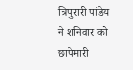त्रिपुरारी पांडेय ने शनिवार को छापेमारी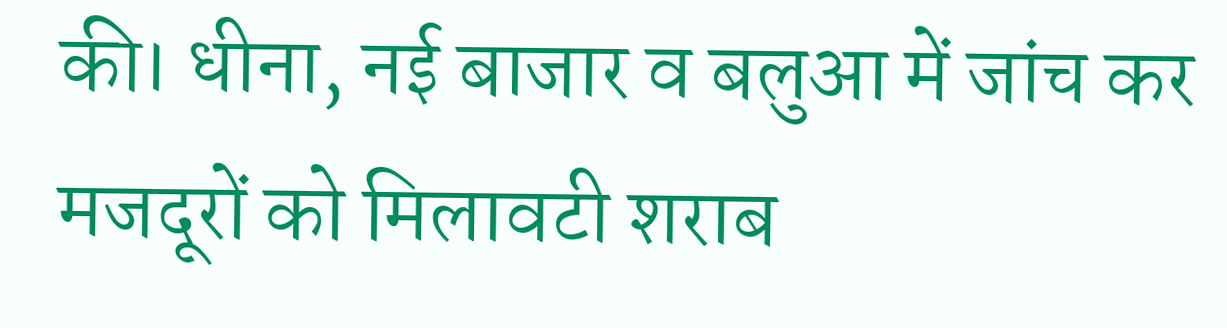की। धीना, नई बाजार व बलुआ में जांच कर मजदूरों को मिलावटी शराब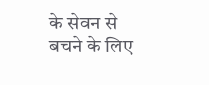के सेवन से बचने के लिए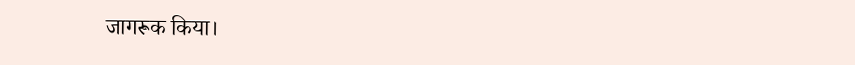जागरूक किया।